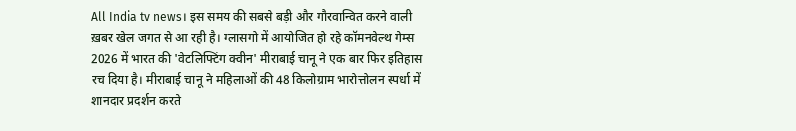All India tv news। इस समय की सबसे बड़ी और गौरवान्वित करने वाली ख़बर खेल जगत से आ रही है। ग्लासगो में आयोजित हो रहे कॉमनवेल्थ गेम्स 2026 में भारत की 'वेटलिफ्टिंग क्वीन' मीराबाई चानू ने एक बार फिर इतिहास रच दिया है। मीराबाई चानू ने महिलाओं की 48 किलोग्राम भारोत्तोलन स्पर्धा में शानदार प्रदर्शन करते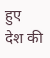हुए देश की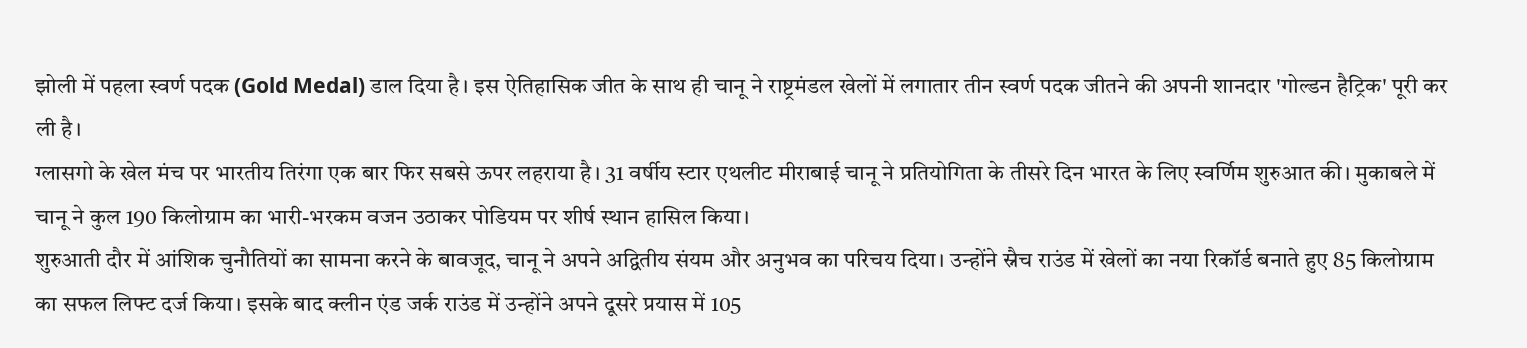झोली में पहला स्वर्ण पदक (Gold Medal) डाल दिया है। इस ऐतिहासिक जीत के साथ ही चानू ने राष्ट्रमंडल खेलों में लगातार तीन स्वर्ण पदक जीतने की अपनी शानदार 'गोल्डन हैट्रिक' पूरी कर ली है।
ग्लासगो के खेल मंच पर भारतीय तिरंगा एक बार फिर सबसे ऊपर लहराया है। 31 वर्षीय स्टार एथलीट मीराबाई चानू ने प्रतियोगिता के तीसरे दिन भारत के लिए स्वर्णिम शुरुआत की। मुकाबले में चानू ने कुल 190 किलोग्राम का भारी-भरकम वजन उठाकर पोडियम पर शीर्ष स्थान हासिल किया।
शुरुआती दौर में आंशिक चुनौतियों का सामना करने के बावजूद, चानू ने अपने अद्वितीय संयम और अनुभव का परिचय दिया। उन्होंने स्नैच राउंड में खेलों का नया रिकॉर्ड बनाते हुए 85 किलोग्राम का सफल लिफ्ट दर्ज किया। इसके बाद क्लीन एंड जर्क राउंड में उन्होंने अपने दूसरे प्रयास में 105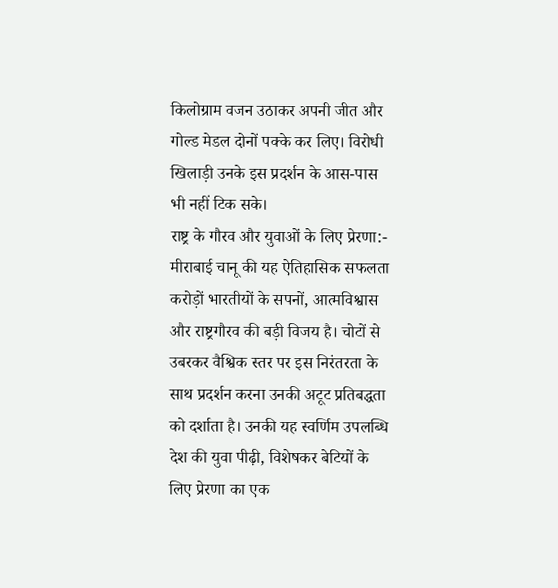किलोग्राम वजन उठाकर अपनी जीत और गोल्ड मेडल दोनों पक्के कर लिए। विरोधी खिलाड़ी उनके इस प्रदर्शन के आस-पास भी नहीं टिक सके।
राष्ट्र के गौरव और युवाओं के लिए प्रेरणा:-
मीराबाई चानू की यह ऐतिहासिक सफलता करोड़ों भारतीयों के सपनों, आत्मविश्वास और राष्ट्रगौरव की बड़ी विजय है। चोटों से उबरकर वैश्विक स्तर पर इस निरंतरता के साथ प्रदर्शन करना उनकी अटूट प्रतिबद्धता को दर्शाता है। उनकी यह स्वर्णिम उपलब्धि देश की युवा पीढ़ी, विशेषकर बेटियों के लिए प्रेरणा का एक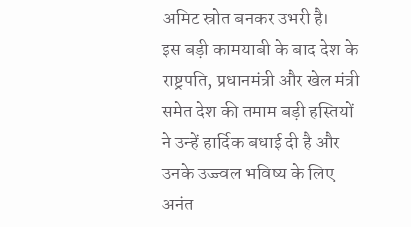अमिट स्रोत बनकर उभरी है।
इस बड़ी कामयाबी के बाद देश के राष्ट्रपति, प्रधानमंत्री और खेल मंत्री समेत देश की तमाम बड़ी हस्तियों ने उन्हें हार्दिक बधाई दी है और उनके उज्ज्वल भविष्य के लिए अनंत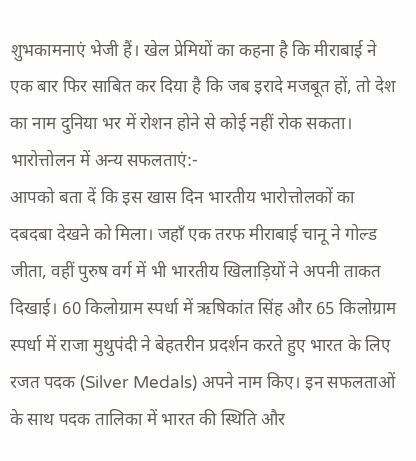शुभकामनाएं भेजी हैं। खेल प्रेमियों का कहना है कि मीराबाई ने एक बार फिर साबित कर दिया है कि जब इरादे मजबूत हों, तो देश का नाम दुनिया भर में रोशन होने से कोई नहीं रोक सकता।
भारोत्तोलन में अन्य सफलताएं:-
आपको बता दें कि इस खास दिन भारतीय भारोत्तोलकों का दबदबा देखने को मिला। जहाँ एक तरफ मीराबाई चानू ने गोल्ड जीता, वहीं पुरुष वर्ग में भी भारतीय खिलाड़ियों ने अपनी ताकत दिखाई। 60 किलोग्राम स्पर्धा में ऋषिकांत सिंह और 65 किलोग्राम स्पर्धा में राजा मुथुपंदी ने बेहतरीन प्रदर्शन करते हुए भारत के लिए रजत पदक (Silver Medals) अपने नाम किए। इन सफलताओं के साथ पदक तालिका में भारत की स्थिति और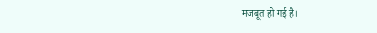मजबूत हो गई है।